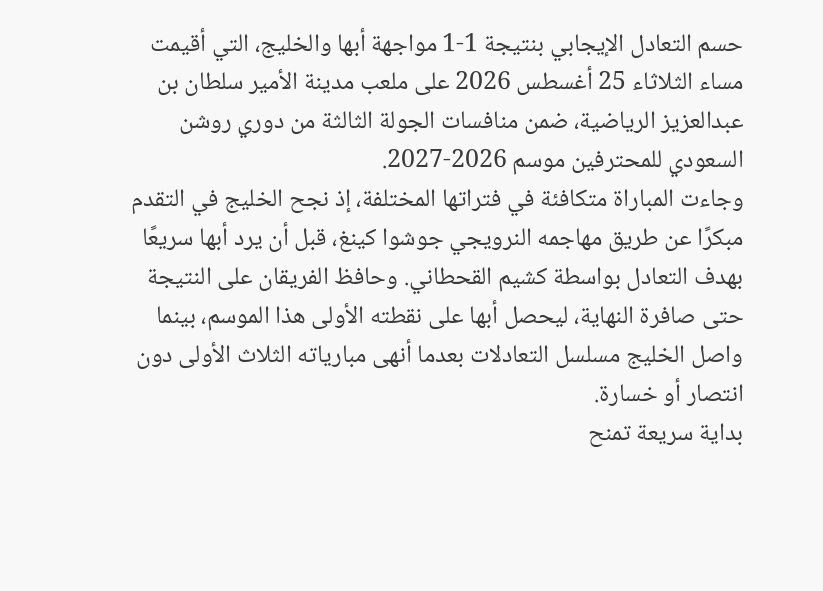حسم التعادل الإيجابي بنتيجة 1-1 مواجهة أبها والخليج، التي أقيمت مساء الثلاثاء 25 أغسطس 2026 على ملعب مدينة الأمير سلطان بن عبدالعزيز الرياضية، ضمن منافسات الجولة الثالثة من دوري روشن السعودي للمحترفين موسم 2026-2027.
وجاءت المباراة متكافئة في فتراتها المختلفة، إذ نجح الخليج في التقدم مبكرًا عن طريق مهاجمه النرويجي جوشوا كينغ، قبل أن يرد أبها سريعًا بهدف التعادل بواسطة كشيم القحطاني. وحافظ الفريقان على النتيجة حتى صافرة النهاية، ليحصل أبها على نقطته الأولى هذا الموسم، بينما واصل الخليج مسلسل التعادلات بعدما أنهى مبارياته الثلاث الأولى دون انتصار أو خسارة.
بداية سريعة تمنح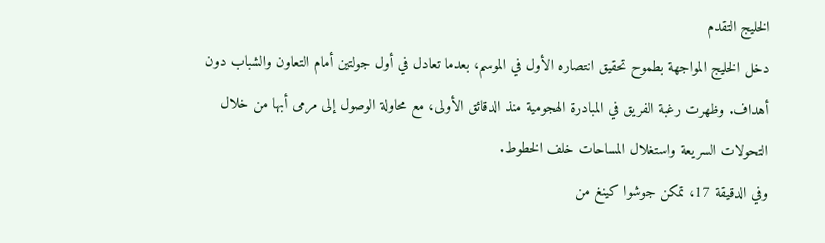الخليج التقدم
دخل الخليج المواجهة بطموح تحقيق انتصاره الأول في الموسم، بعدما تعادل في أول جولتين أمام التعاون والشباب دون أهداف. وظهرت رغبة الفريق في المبادرة الهجومية منذ الدقائق الأولى، مع محاولة الوصول إلى مرمى أبها من خلال التحولات السريعة واستغلال المساحات خلف الخطوط.
وفي الدقيقة 17، تمكن جوشوا كينغ من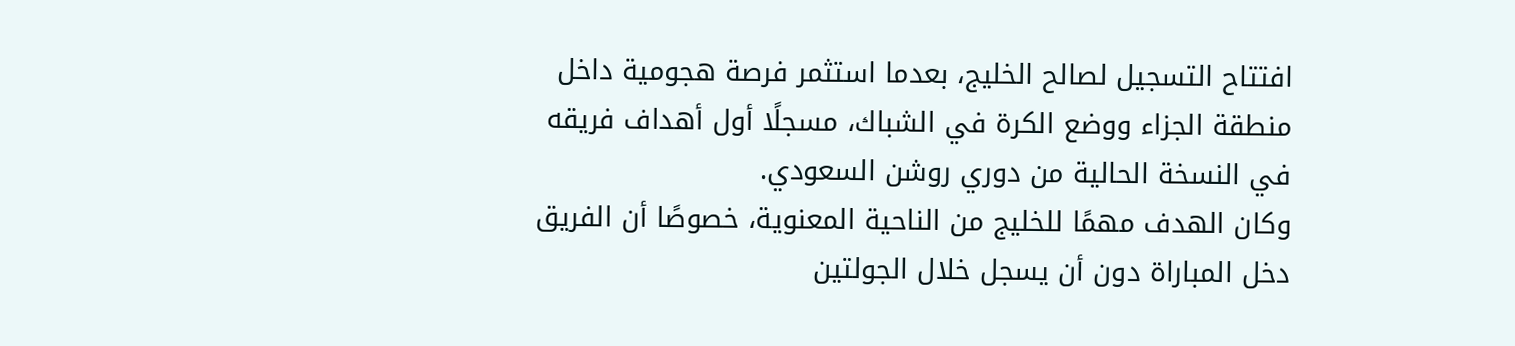افتتاح التسجيل لصالح الخليج، بعدما استثمر فرصة هجومية داخل منطقة الجزاء ووضع الكرة في الشباك، مسجلًا أول أهداف فريقه في النسخة الحالية من دوري روشن السعودي.
وكان الهدف مهمًا للخليج من الناحية المعنوية، خصوصًا أن الفريق دخل المباراة دون أن يسجل خلال الجولتين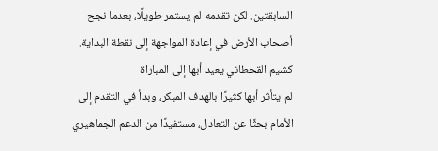السابقتين. لكن تقدمه لم يستمر طويلًا، بعدما نجح أصحاب الأرض في إعادة المواجهة إلى نقطة البداية.
كشيم القحطاني يعيد أبها إلى المباراة
لم يتأثر أبها كثيرًا بالهدف المبكر، وبدأ في التقدم إلى الأمام بحثًا عن التعادل، مستفيدًا من الدعم الجماهيري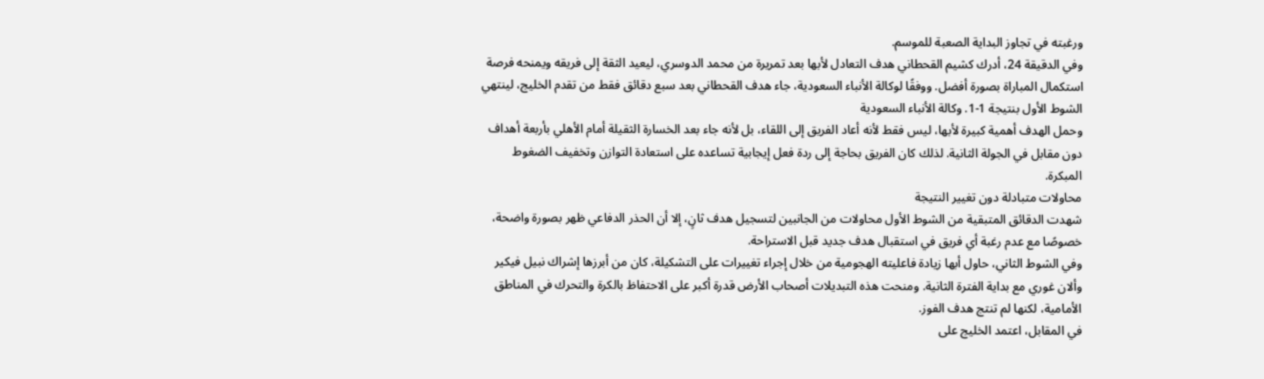ورغبته في تجاوز البداية الصعبة للموسم.
وفي الدقيقة 24، أدرك كشيم القحطاني هدف التعادل لأبها بعد تمريرة من محمد الدوسري، ليعيد الثقة إلى فريقه ويمنحه فرصة استكمال المباراة بصورة أفضل. ووفقًا لوكالة الأنباء السعودية، جاء هدف القحطاني بعد سبع دقائق فقط من تقدم الخليج، لينتهي الشوط الأول بنتيجة 1-1. وكالة الأنباء السعودية
وحمل الهدف أهمية كبيرة لأبها، ليس فقط لأنه أعاد الفريق إلى اللقاء، بل لأنه جاء بعد الخسارة الثقيلة أمام الأهلي بأربعة أهداف دون مقابل في الجولة الثانية. لذلك كان الفريق بحاجة إلى ردة فعل إيجابية تساعده على استعادة التوازن وتخفيف الضغوط المبكرة.
محاولات متبادلة دون تغيير النتيجة
شهدت الدقائق المتبقية من الشوط الأول محاولات من الجانبين لتسجيل هدف ثانٍ، إلا أن الحذر الدفاعي ظهر بصورة واضحة، خصوصًا مع عدم رغبة أي فريق في استقبال هدف جديد قبل الاستراحة.
وفي الشوط الثاني، حاول أبها زيادة فاعليته الهجومية من خلال إجراء تغييرات على التشكيلة، كان من أبرزها إشراك نبيل فيكير وألان غوري مع بداية الفترة الثانية. ومنحت هذه التبديلات أصحاب الأرض قدرة أكبر على الاحتفاظ بالكرة والتحرك في المناطق الأمامية، لكنها لم تنتج هدف الفوز.
في المقابل، اعتمد الخليج على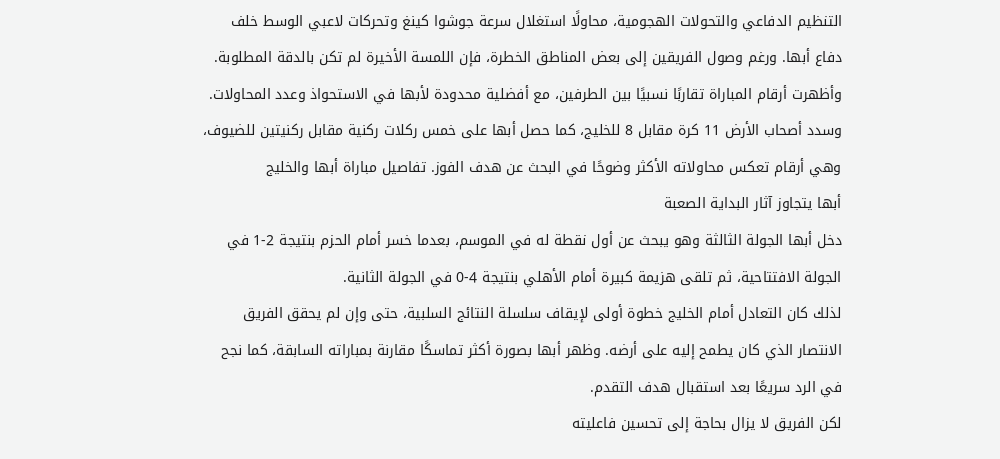التنظيم الدفاعي والتحولات الهجومية، محاولًا استغلال سرعة جوشوا كينغ وتحركات لاعبي الوسط خلف دفاع أبها. ورغم وصول الفريقين إلى بعض المناطق الخطرة، فإن اللمسة الأخيرة لم تكن بالدقة المطلوبة.
وأظهرت أرقام المباراة تقاربًا نسبيًا بين الطرفين، مع أفضلية محدودة لأبها في الاستحواذ وعدد المحاولات. وسدد أصحاب الأرض 11 كرة مقابل 8 للخليج، كما حصل أبها على خمس ركلات ركنية مقابل ركنيتين للضيوف، وهي أرقام تعكس محاولاته الأكثر وضوحًا في البحث عن هدف الفوز. تفاصيل مباراة أبها والخليج
أبها يتجاوز آثار البداية الصعبة
دخل أبها الجولة الثالثة وهو يبحث عن أول نقطة له في الموسم، بعدما خسر أمام الحزم بنتيجة 2-1 في الجولة الافتتاحية، ثم تلقى هزيمة كبيرة أمام الأهلي بنتيجة 4-0 في الجولة الثانية.
لذلك كان التعادل أمام الخليج خطوة أولى لإيقاف سلسلة النتائج السلبية، حتى وإن لم يحقق الفريق الانتصار الذي كان يطمح إليه على أرضه. وظهر أبها بصورة أكثر تماسكًا مقارنة بمباراته السابقة، كما نجح في الرد سريعًا بعد استقبال هدف التقدم.
لكن الفريق لا يزال بحاجة إلى تحسين فاعليته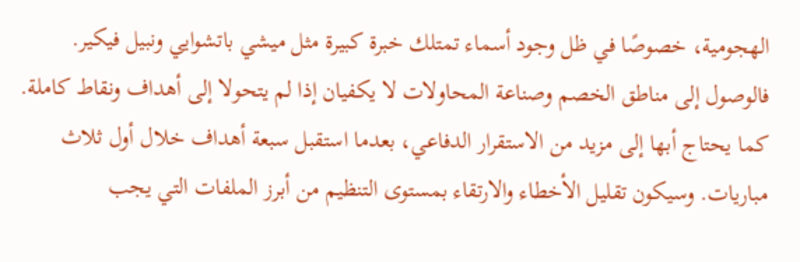الهجومية، خصوصًا في ظل وجود أسماء تمتلك خبرة كبيرة مثل ميشي باتشوايي ونبيل فيكير. فالوصول إلى مناطق الخصم وصناعة المحاولات لا يكفيان إذا لم يتحولا إلى أهداف ونقاط كاملة.
كما يحتاج أبها إلى مزيد من الاستقرار الدفاعي، بعدما استقبل سبعة أهداف خلال أول ثلاث مباريات. وسيكون تقليل الأخطاء والارتقاء بمستوى التنظيم من أبرز الملفات التي يجب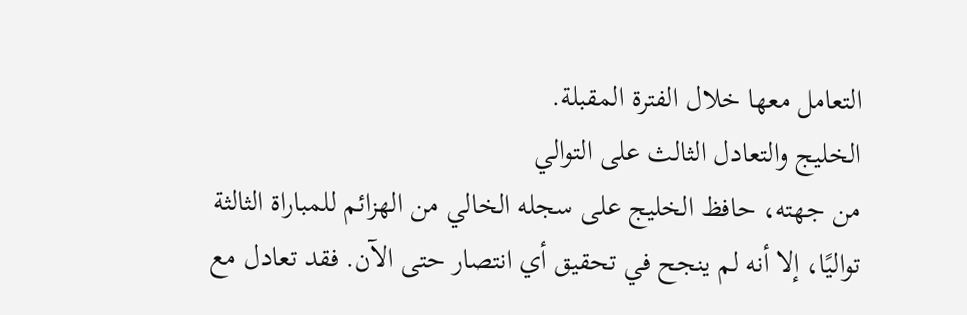التعامل معها خلال الفترة المقبلة.
الخليج والتعادل الثالث على التوالي
من جهته، حافظ الخليج على سجله الخالي من الهزائم للمباراة الثالثة تواليًا، إلا أنه لم ينجح في تحقيق أي انتصار حتى الآن. فقد تعادل مع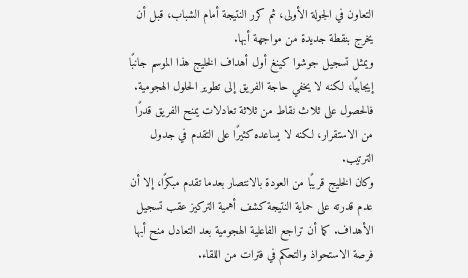التعاون في الجولة الأولى، ثم كرر النتيجة أمام الشباب، قبل أن يخرج بنقطة جديدة من مواجهة أبها.
ويمثل تسجيل جوشوا كينغ أول أهداف الخليج هذا الموسم جانبًا إيجابيًا، لكنه لا يخفي حاجة الفريق إلى تطوير الحلول الهجومية. فالحصول على ثلاث نقاط من ثلاثة تعادلات يمنح الفريق قدرًا من الاستقرار، لكنه لا يساعده كثيرًا على التقدم في جدول الترتيب.
وكان الخليج قريبًا من العودة بالانتصار بعدما تقدم مبكرًا، إلا أن عدم قدرته على حماية النتيجة كشف أهمية التركيز عقب تسجيل الأهداف. كما أن تراجع الفاعلية الهجومية بعد التعادل منح أبها فرصة الاستحواذ والتحكم في فترات من اللقاء.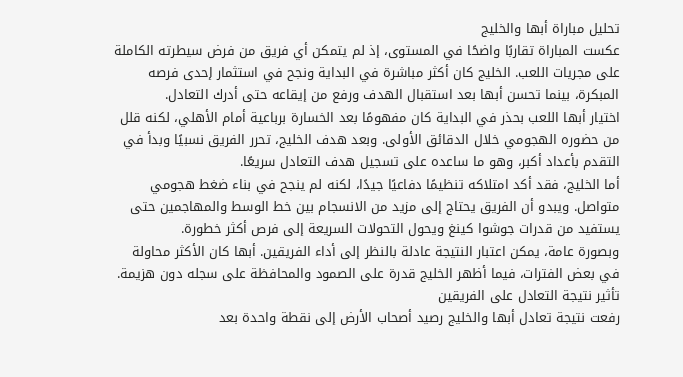تحليل مباراة أبها والخليج
عكست المباراة تقاربًا واضحًا في المستوى، إذ لم يتمكن أي فريق من فرض سيطرته الكاملة على مجريات اللعب. الخليج كان أكثر مباشرة في البداية ونجح في استثمار إحدى فرصه المبكرة، بينما تحسن أبها بعد استقبال الهدف ورفع من إيقاعه حتى أدرك التعادل.
اختيار أبها اللعب بحذر في البداية كان مفهومًا بعد الخسارة برباعية أمام الأهلي، لكنه قلل من حضوره الهجومي خلال الدقائق الأولى. وبعد هدف الخليج، تحرر الفريق نسبيًا وبدأ في التقدم بأعداد أكبر، وهو ما ساعده على تسجيل هدف التعادل سريعًا.
أما الخليج، فقد أكد امتلاكه تنظيمًا دفاعيًا جيدًا، لكنه لم ينجح في بناء ضغط هجومي متواصل. ويبدو أن الفريق يحتاج إلى مزيد من الانسجام بين خط الوسط والمهاجمين حتى يستفيد من قدرات جوشوا كينغ ويحول التحولات السريعة إلى فرص أكثر خطورة.
وبصورة عامة، يمكن اعتبار النتيجة عادلة بالنظر إلى أداء الفريقين. أبها كان الأكثر محاولة في بعض الفترات، فيما أظهر الخليج قدرة على الصمود والمحافظة على سجله دون هزيمة.
تأثير نتيجة التعادل على الفريقين
رفعت نتيجة تعادل أبها والخليج رصيد أصحاب الأرض إلى نقطة واحدة بعد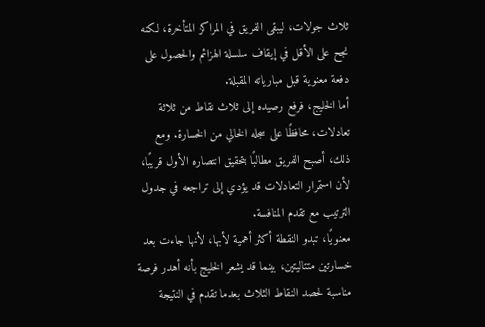ثلاث جولات، ليبقى الفريق في المراكز المتأخرة، لكنه نجح على الأقل في إيقاف سلسلة الهزائم والحصول على دفعة معنوية قبل مبارياته المقبلة.
أما الخليج، فرفع رصيده إلى ثلاث نقاط من ثلاثة تعادلات، محافظًا على سجله الخالي من الخسارة. ومع ذلك، أصبح الفريق مطالبًا بتحقيق انتصاره الأول قريبًا، لأن استمرار التعادلات قد يؤدي إلى تراجعه في جدول الترتيب مع تقدم المنافسة.
معنويًا، تبدو النقطة أكثر أهمية لأبها، لأنها جاءت بعد خسارتين متتاليتين، بينما قد يشعر الخليج بأنه أهدر فرصة مناسبة لحصد النقاط الثلاث بعدما تقدم في النتيجة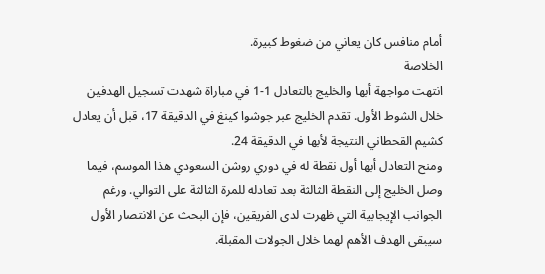أمام منافس كان يعاني من ضغوط كبيرة.
الخلاصة
انتهت مواجهة أبها والخليج بالتعادل 1-1 في مباراة شهدت تسجيل الهدفين خلال الشوط الأول. تقدم الخليج عبر جوشوا كينغ في الدقيقة 17، قبل أن يعادل كشيم القحطاني النتيجة لأبها في الدقيقة 24.
ومنح التعادل أبها أول نقطة له في دوري روشن السعودي هذا الموسم، فيما وصل الخليج إلى النقطة الثالثة بعد تعادله للمرة الثالثة على التوالي. ورغم الجوانب الإيجابية التي ظهرت لدى الفريقين، فإن البحث عن الانتصار الأول سيبقى الهدف الأهم لهما خلال الجولات المقبلة.